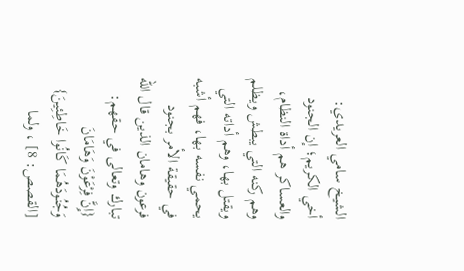الشيخ سامي العريدي: أخي الكريم؛ إن الجنود والعساكر هم أداة النظام، وهم ركنه التي يبطش ويظلم ويقتل بها، وهم أداته التي يحمي نفسه بها، فهم أشبه في حقيقة الأمر بجنود فرعون وهامان الذين قال الله تبارك وتعالى في حقهم: {إِنَّ فِرْعَوْنَ وَهَامَانَ وَجُنُودَهُمَا كَانُوا خَاطِئِينَ} [القصص: 8] ، ولما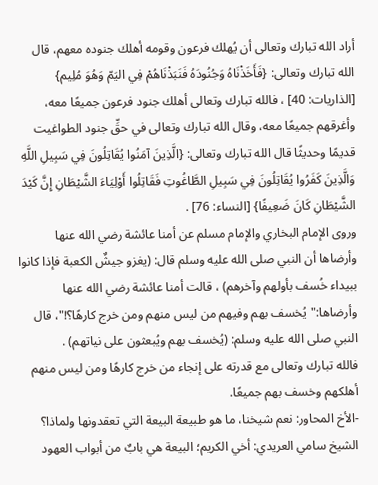أراد الله تبارك وتعالى أن يُهلك فرعون وقومه أهلك جنوده معهم، قال الله تبارك وتعالى: {فَأَخَذْنَاهُ وَجُنُودَهُ فَنَبَذْنَاهُمْ فِي اليَمّ وَهُوَ مُلِيم} [الذاريات: 40] ، فالله تبارك وتعالى أهلك جنود فرعون جميعًا معه، وأغرقهم جميعًا معه، وقال الله تبارك وتعالى في حقِّ جنود الطواغيت قديمًا وحديثًا قال الله تبارك وتعالى: {الَّذِينَ آمَنُوا يُقَاتِلُونَ فِي سَبِيلِ اللَّهِ وَالَّذِينَ كَفَرُوا يُقَاتِلُونَ فِي سَبِيلِ الطَّاغُوتِ فَقَاتِلُوا أَوْلِيَاءَ الشَّيْطَانِ إِنَّ كَيْدَ الشَّيْطَانِ كَانَ ضَعِيفًا} [النساء: 76] .
وروى الإمام البخاري والإمام مسلم عن أمنا عائشة رضي الله عنها وأرضاها أن النبي صلى الله عليه وسلم قال: (يغزو جيشٌ الكعبة فإذا كانوا ببيداء خُسف بأولهم وآخرهم) ، قالت أمنا عائشة رضي الله عنها وأرضاها:"يُخسف بهم وفيهم من ليس منهم ومن خرج كارهًا؟!"، قال النبي صلى الله عليه وسلم: (يُخسف بهم ويُبعثون على نياتهم) .
فالله تبارك وتعالى مع قدرته على إنجاء من خرج كارهًا ومن ليس منهم أهلكهم وخسف بهم جميعًا.
-الأخ المحاور: نعم شيخنا، ما هو طبيعة البيعة التي تعقدونها ولماذا؟
الشيخ سامي العريدي: أخي الكريم؛ البيعة هي بابٌ من أبواب العهود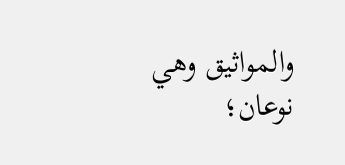والمواثيق وهي نوعان؛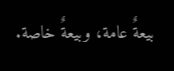بيعةٌ عامة، وبيعةٌ خاصة.